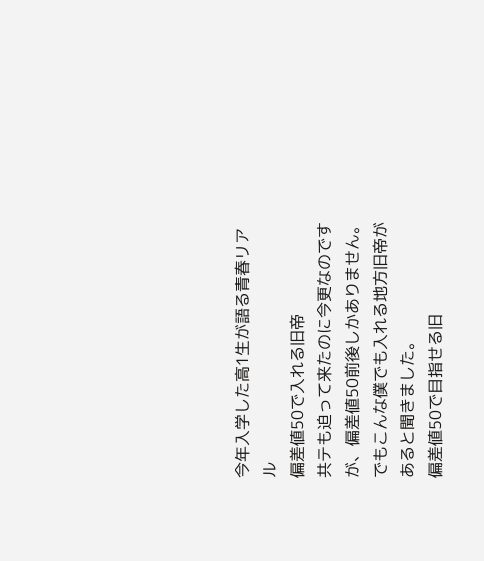今年入学した高1生が語る青春リアル
偏差値50で入れる旧帝
共テも迫って来たのに今更なのですが、偏差値50前後しかありません。
でもこんな僕でも入れる地方旧帝があると聞きました。
偏差値50で目指せる旧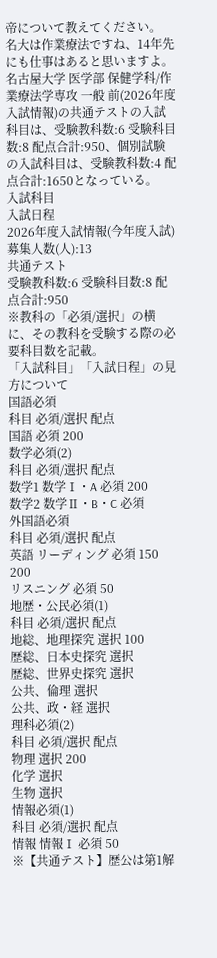帝について教えてください。
名大は作業療法ですね、14年先にも仕事はあると思いますよ。
名古屋大学 医学部 保健学科/作業療法学専攻 一般 前(2026年度入試情報)の共通テストの入試科目は、受験教科数:6 受験科目数:8 配点合計:950、個別試験の入試科目は、受験教科数:4 配点合計:1650となっている。
入試科目
入試日程
2026年度入試情報(今年度入試)
募集人数(人):13
共通テスト
受験教科数:6 受験科目数:8 配点合計:950
※教科の「必須/選択」の横に、その教科を受験する際の必要科目数を記載。
「入試科目」「入試日程」の見方について
国語必須
科目 必須/選択 配点
国語 必須 200
数学必須(2)
科目 必須/選択 配点
数学1 数学Ⅰ・A 必須 200
数学2 数学Ⅱ・B・C 必須
外国語必須
科目 必須/選択 配点
英語 リーディング 必須 150 200
リスニング 必須 50
地歴・公民必須(1)
科目 必須/選択 配点
地総、地理探究 選択 100
歴総、日本史探究 選択
歴総、世界史探究 選択
公共、倫理 選択
公共、政・経 選択
理科必須(2)
科目 必須/選択 配点
物理 選択 200
化学 選択
生物 選択
情報必須(1)
科目 必須/選択 配点
情報 情報Ⅰ 必須 50
※【共通テスト】歴公は第1解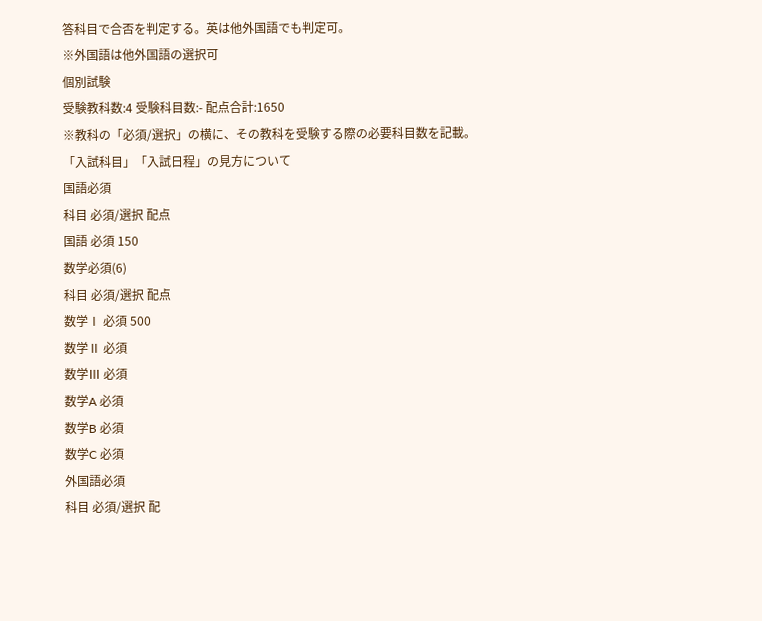答科目で合否を判定する。英は他外国語でも判定可。
※外国語は他外国語の選択可
個別試験
受験教科数:4 受験科目数:- 配点合計:1650
※教科の「必須/選択」の横に、その教科を受験する際の必要科目数を記載。
「入試科目」「入試日程」の見方について
国語必須
科目 必須/選択 配点
国語 必須 150
数学必須(6)
科目 必須/選択 配点
数学Ⅰ 必須 500
数学Ⅱ 必須
数学Ⅲ 必須
数学A 必須
数学B 必須
数学C 必須
外国語必須
科目 必須/選択 配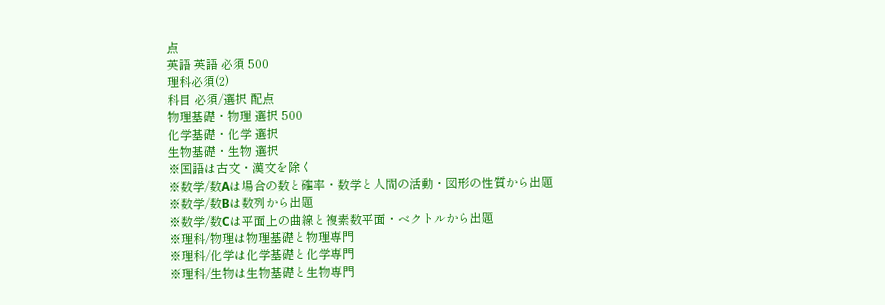点
英語 英語 必須 500
理科必須(2)
科目 必須/選択 配点
物理基礎・物理 選択 500
化学基礎・化学 選択
生物基礎・生物 選択
※国語は古文・漢文を除く
※数学/数Aは場合の数と確率・数学と人間の活動・図形の性質から出題
※数学/数Bは数列から出題
※数学/数Cは平面上の曲線と複素数平面・ベクトルから出題
※理科/物理は物理基礎と物理専門
※理科/化学は化学基礎と化学専門
※理科/生物は生物基礎と生物専門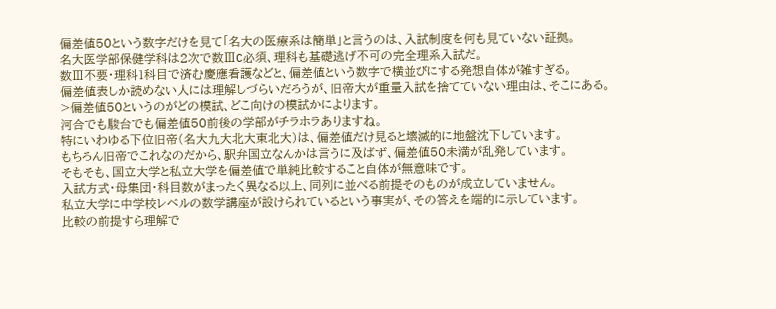偏差値50という数字だけを見て「名大の医療系は簡単」と言うのは、入試制度を何も見ていない証拠。
名大医学部保健学科は2次で数ⅢC必須、理科も基礎逃げ不可の完全理系入試だ。
数Ⅲ不要・理科1科目で済む慶應看護などと、偏差値という数字で横並びにする発想自体が雑すぎる。
偏差値表しか読めない人には理解しづらいだろうが、旧帝大が重量入試を捨てていない理由は、そこにある。
>偏差値50というのがどの模試、どこ向けの模試かによります。
河合でも駿台でも偏差値50前後の学部がチラホラありますね。
特にいわゆる下位旧帝(名大九大北大東北大)は、偏差値だけ見ると壊滅的に地盤沈下しています。
もちろん旧帝でこれなのだから、駅弁国立なんかは言うに及ばず、偏差値50未満が乱発しています。
そもそも、国立大学と私立大学を偏差値で単純比較すること自体が無意味です。
入試方式・母集団・科目数がまったく異なる以上、同列に並べる前提そのものが成立していません。
私立大学に中学校レベルの数学講座が設けられているという事実が、その答えを端的に示しています。
比較の前提すら理解で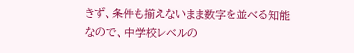きず、条件も揃えないまま数字を並べる知能なので、中学校レベルの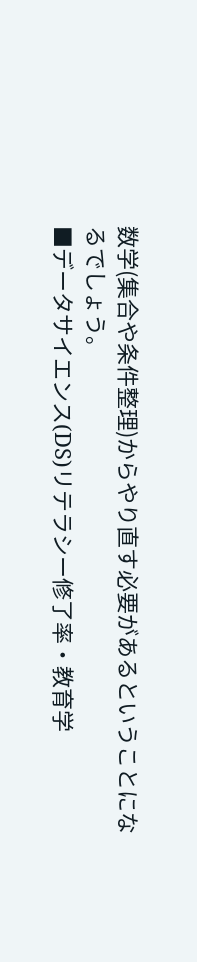数学(集合や条件整理)からやり直す必要があるということになるでしょう。
■データサイエンス(DS)リテラシー修了率・教育学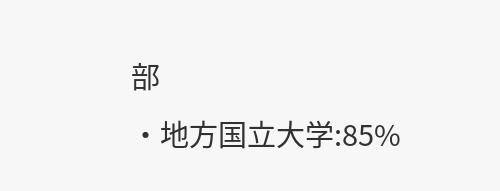部
・地方国立大学:85%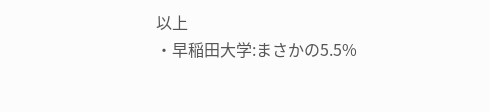以上
・早稲田大学:まさかの5.5%